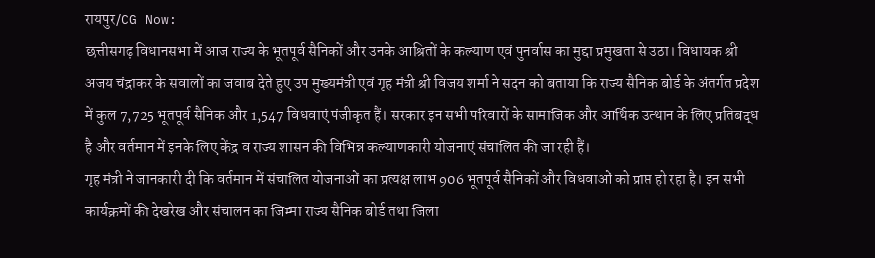रायपुर/CG Now:
छत्तीसगढ़ विधानसभा में आज राज्य के भूतपूर्व सैनिकों और उनके आश्रितों के कल्याण एवं पुनर्वास का मुद्दा प्रमुखता से उठा। विधायक श्री अजय चंद्राकर के सवालों का जवाब देते हुए उप मुख्यमंत्री एवं गृह मंत्री श्री विजय शर्मा ने सदन को बताया कि राज्य सैनिक बोर्ड के अंतर्गत प्रदेश में कुल 7,725 भूतपूर्व सैनिक और 1,547 विधवाएं पंजीकृत हैं। सरकार इन सभी परिवारों के सामाजिक और आर्थिक उत्थान के लिए प्रतिबद्ध है और वर्तमान में इनके लिए केंद्र व राज्य शासन की विभिन्न कल्याणकारी योजनाएं संचालित की जा रही हैं।
गृह मंत्री ने जानकारी दी कि वर्तमान में संचालित योजनाओं का प्रत्यक्ष लाभ 906 भूतपूर्व सैनिकों और विधवाओं को प्राप्त हो रहा है। इन सभी कार्यक्रमों की देखरेख और संचालन का जिम्मा राज्य सैनिक बोर्ड तथा जिला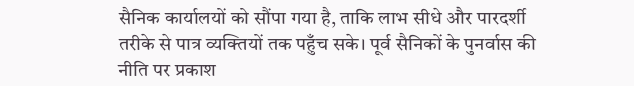सैनिक कार्यालयों को सौंपा गया है, ताकि लाभ सीधे और पारदर्शी तरीके से पात्र व्यक्तियों तक पहुँच सके। पूर्व सैनिकों के पुनर्वास की नीति पर प्रकाश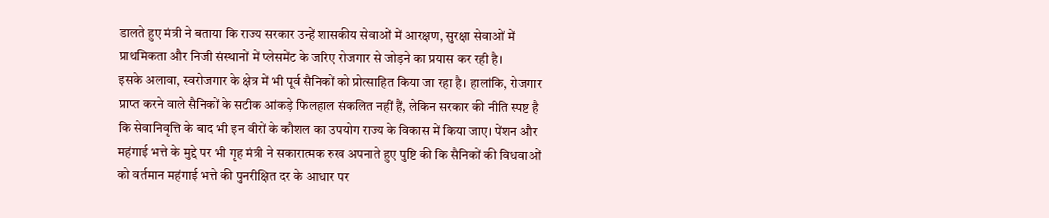डालते हुए मंत्री ने बताया कि राज्य सरकार उन्हें शासकीय सेवाओं में आरक्षण, सुरक्षा सेवाओं में प्राथमिकता और निजी संस्थानों में प्लेसमेंट के जरिए रोजगार से जोड़ने का प्रयास कर रही है।
इसके अलावा, स्वरोजगार के क्षेत्र में भी पूर्व सैनिकों को प्रोत्साहित किया जा रहा है। हालांकि, रोजगार प्राप्त करने वाले सैनिकों के सटीक आंकड़े फिलहाल संकलित नहीं हैं, लेकिन सरकार की नीति स्पष्ट है कि सेवानिवृत्ति के बाद भी इन वीरों के कौशल का उपयोग राज्य के विकास में किया जाए। पेंशन और महंगाई भत्ते के मुद्दे पर भी गृह मंत्री ने सकारात्मक रुख अपनाते हुए पुष्टि की कि सैनिकों की विधवाओं को वर्तमान महंगाई भत्ते की पुनरीक्षित दर के आधार पर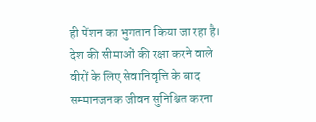ही पेंशन का भुगतान किया जा रहा है।
देश की सीमाओं की रक्षा करने वाले वीरों के लिए सेवानिवृत्ति के बाद सम्मानजनक जीवन सुनिश्चित करना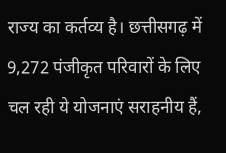राज्य का कर्तव्य है। छत्तीसगढ़ में 9,272 पंजीकृत परिवारों के लिए चल रही ये योजनाएं सराहनीय हैं,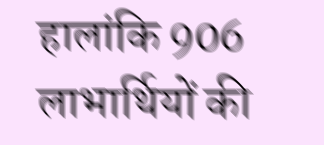हालांकि 906 लाभार्थियों की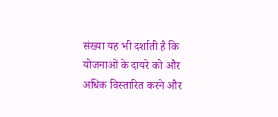संख्या यह भी दर्शाती है कि योजनाओं के दायरे को और अधिक विस्तारित करने और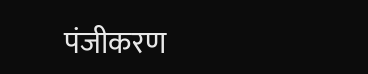पंजीकरण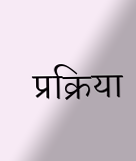प्रक्रिया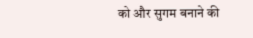को और सुगम बनाने की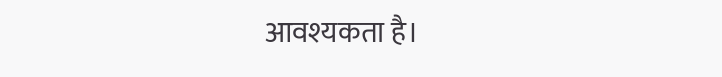आवश्यकता है।